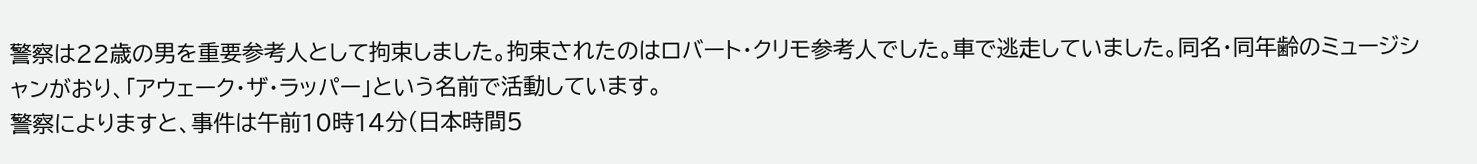警察は22歳の男を重要参考人として拘束しました。拘束されたのはロバート・クリモ参考人でした。車で逃走していました。同名・同年齢のミュージシャンがおり、「アウェーク・ザ・ラッパー」という名前で活動しています。
警察によりますと、事件は午前10時14分(日本時間5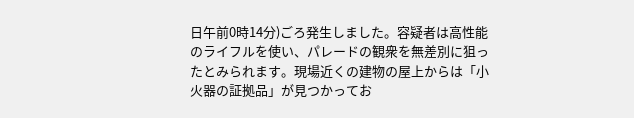日午前0時14分)ごろ発生しました。容疑者は高性能のライフルを使い、パレードの観衆を無差別に狙ったとみられます。現場近くの建物の屋上からは「小火器の証拠品」が見つかってお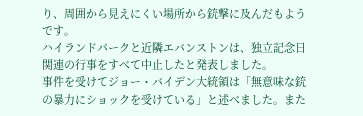り、周囲から見えにくい場所から銃撃に及んだもようです。
ハイランドパークと近隣エバンストンは、独立記念日関連の行事をすべて中止したと発表しました。
事件を受けてジョー・バイデン大統領は「無意味な銃の暴力にショックを受けている」と述べました。また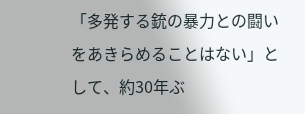「多発する銃の暴力との闘いをあきらめることはない」として、約30年ぶ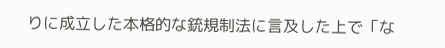りに成立した本格的な銃規制法に言及した上で「な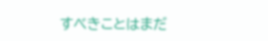すべきことはまだ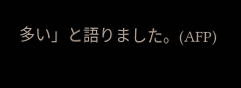多い」と語りました。(AFP)